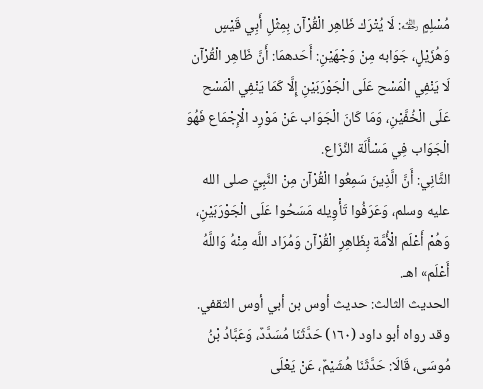مُسْلِمٍ ﵀: لَا يُتْرَك ظَاهِر الْقُرْآن بِمِثْلِ أَبِي قَيْسٍ وَهُزَيْلٍ، جَوَابه مِنْ وَجْهَيْنِ: أَحَدهمَا: أَنَّ ظَاهِر الْقُرْآن لَا يَنْفِي الْمَسْح عَلَى الْجَوْرَبَيْنِ إِلَّا كَمَا يَنْفِي الْمَسْح عَلَى الْخُفَّيْنِ، وَمَا كَانَ الْجَوَاب عَنْ مَوْرِد الْإِجْمَاع فَهُوَ الْجَوَاب فِي مَسْأَلَة النِّزَاع.
الثَّانِي: أَنَّ الَّذِينَ سَمِعُوا الْقُرْآن مِنْ النَّبِيّ صلى الله عليه وسلم، وَعَرَفُوا تَأْوِيله مَسَحُوا عَلَى الْجَوْرَبَيْنِ، وَهُمْ أَعْلَم الْأُمَّة بِظَاهِرِ الْقُرْآن وَمُرَاد اللَّه مِنْهُ وَاللَّهُ أَعْلَم» اهـ.
الحديث الثالث: حديث أوس بن أبي أوس الثقفي.
وقد رواه أبو داود (١٦٠) حَدَّثَنَا مُسَدَّدٌ، وَعَبَّادُ بْنُ مُوسَى، قَالَا: حَدَّثَنَا هُشَيْمٌ، عَنْ يَعْلَى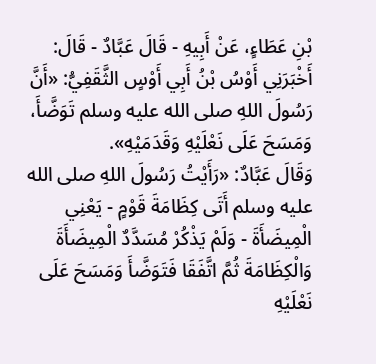بْنِ عَطَاءٍ، عَنْ أَبِيهِ - قَالَ عَبَّادٌ - قَالَ: أَخْبَرَنِي أَوْسُ بْنُ أَبِي أَوْسٍ الثَّقَفِيُّ: «أَنَّ رَسُولَ اللهِ صلى الله عليه وسلم تَوَضَّأَ، وَمَسَحَ عَلَى نَعْلَيْهِ وَقَدَمَيْهِ».
وَقَالَ عَبَّادٌ: «رَأَيْتُ رَسُولَ اللهِ صلى الله عليه وسلم أَتَى كِظَامَةَ قَوْمٍ - يَعْنِي الْمِيضَأَةَ - وَلَمْ يَذْكُرْ مُسَدَّدٌ الْمِيضَأَةَ وَالْكِظَامَةَ ثُمَّ اتَّفَقَا فَتَوَضَّأَ وَمَسَحَ عَلَى نَعْلَيْهِ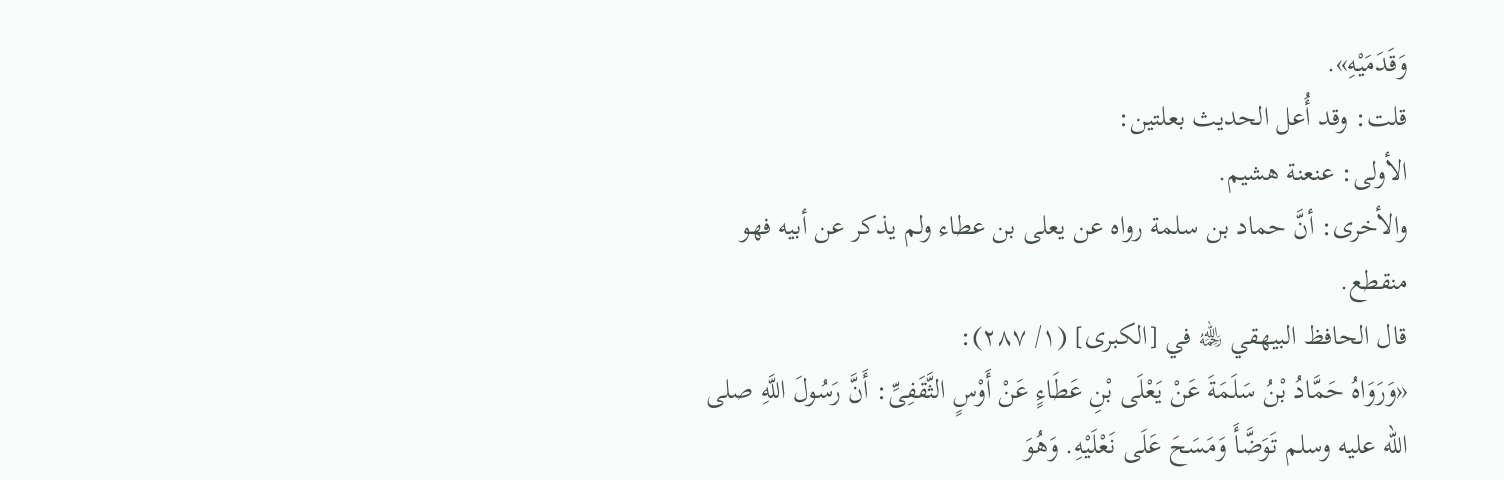وَقَدَمَيْهِ».
قلت: وقد أُعل الحديث بعلتين:
الأولى: عنعنة هشيم.
والأخرى: أنَّ حماد بن سلمة رواه عن يعلى بن عطاء ولم يذكر عن أبيه فهو منقطع.
قال الحافظ البيهقي ﵀ في [الكبرى] (١/ ٢٨٧):
«وَرَوَاهُ حَمَّادُ بْنُ سَلَمَةَ عَنْ يَعْلَى بْنِ عَطَاءٍ عَنْ أَوْسٍ الثَّقَفِىِّ: أَنَّ رَسُولَ اللَّهِ صلى الله عليه وسلم تَوَضَّأَ وَمَسَحَ عَلَى نَعْلَيْهِ. وَهُوَ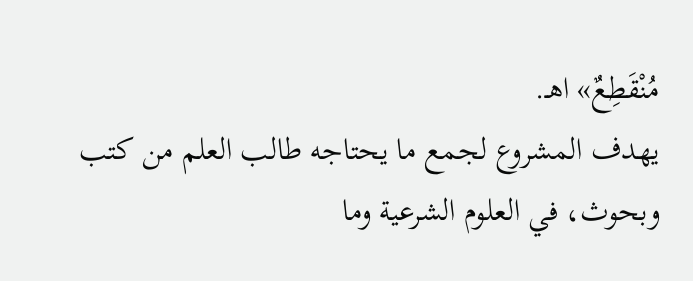مُنْقَطِعٌ» اهـ.
يهدف المشروع لجمع ما يحتاجه طالب العلم من كتب وبحوث، في العلوم الشرعية وما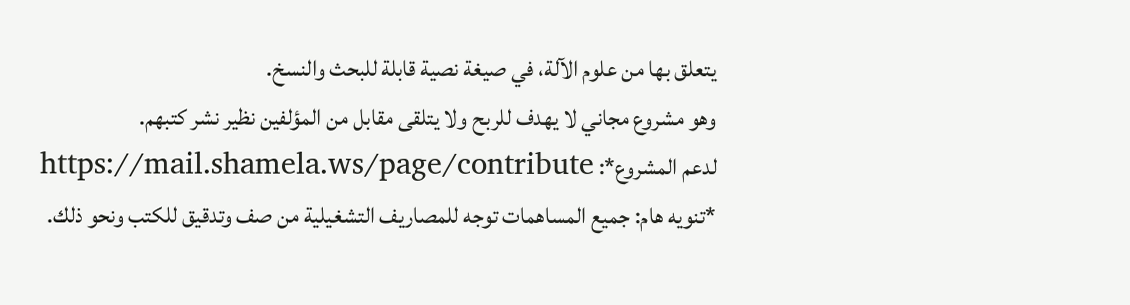يتعلق بها من علوم الآلة، في صيغة نصية قابلة للبحث والنسخ.
وهو مشروع مجاني لا يهدف للربح ولا يتلقى مقابل من المؤلفين نظير نشر كتبهم.
لدعم المشروع*: https://mail.shamela.ws/page/contribute
*تنويه هام: جميع المساهمات توجه للمصاريف التشغيلية من صف وتدقيق للكتب ونحو ذلك.